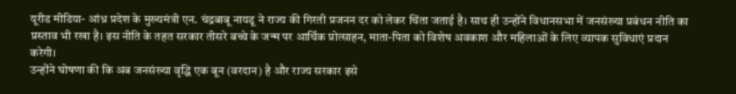यूरीड मीडिया- आंध्र प्रदेश के मुख्यमंत्री एन. चंद्रबाबू नायडू ने राज्य की गिरती प्रजनन दर को लेकर चिंता जताई है। साथ ही उन्होंने विधानसभा में जनसंख्या प्रबंधन नीति का प्रस्ताव भी रखा है। इस नीति के तहत सरकार तीसरे बच्चे के जन्म पर आर्थिक प्रोत्साहन, माता-पिता को विशेष अवकाश और महिलाओं के लिए व्यापक सुविधाएं प्रदान करेगी।
उन्होंने घोषणा की कि अब जनसंख्या वृद्धि एक बून (वरदान) है और राज्य सरकार इसे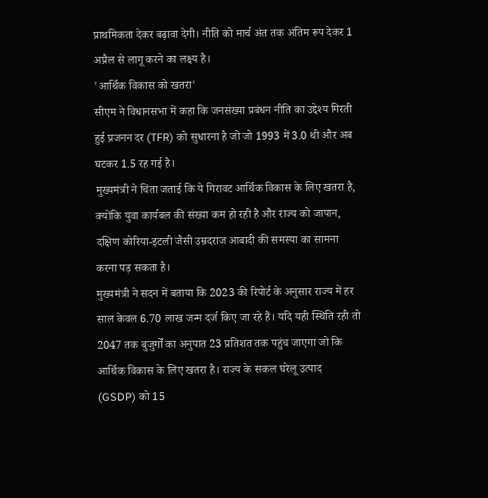प्राथमिकता देकर बढ़ावा देगी। नीति को मार्च अंत तक अंतिम रूप देकर 1 अप्रैल से लागू करने का लक्ष्य है।
'आर्थिक विकास को खतरा'
सीएम ने विधानसभा में कहा कि जनसंख्या प्रबंधन नीति का उद्देश्य गिरती हुई प्रजनन दर (TFR) को सुधारना है जो जो 1993 में 3.0 थी और अब घटकर 1.5 रह गई है।
मुख्यमंत्री ने चिंता जताई कि ये गिरावट आर्थिक विकास के लिए खतरा है, क्योंकि युवा कार्यबल की संख्या कम हो रही है और राज्य को जापान, दक्षिण कोरिया-इटली जैसी उम्रदराज आबादी की समस्या का सामना करना पड़ सकता है।
मुख्यमंत्री ने सदन में बताया कि 2023 की रिपोर्ट के अनुसार राज्य में हर साल केवल 6.70 लाख जन्म दर्ज किए जा रहे हैं। यदि यही स्थिति रही तो 2047 तक बुजुर्गों का अनुपात 23 प्रतिशत तक पहुंच जाएगा जो कि आर्थिक विकास के लिए खतरा है। राज्य के सकल घरेलू उत्पाद (GSDP) को 15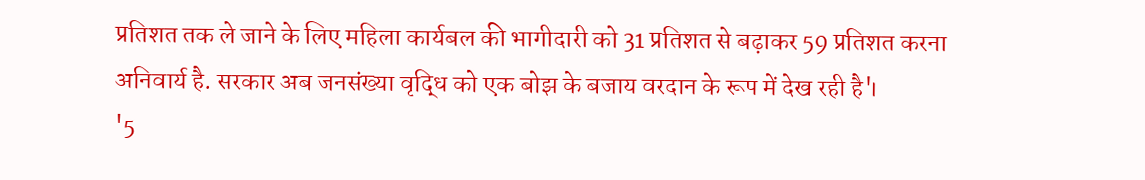प्रतिशत तक ले जाने के लिए महिला कार्यबल की भागीदारी को 31 प्रतिशत से बढ़ाकर 59 प्रतिशत करना अनिवार्य है. सरकार अब जनसंख्या वृद्धि को एक बोझ के बजाय वरदान के रूप में देख रही है'।
'5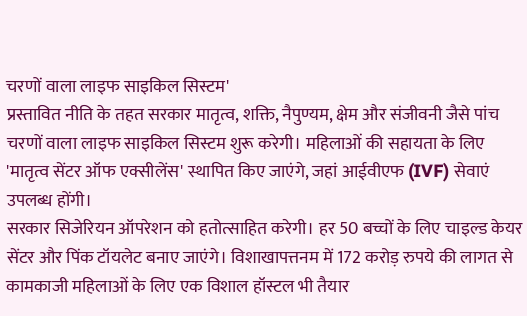चरणों वाला लाइफ साइकिल सिस्टम'
प्रस्तावित नीति के तहत सरकार मातृत्व, शक्ति, नैपुण्यम, क्षेम और संजीवनी जैसे पांच चरणों वाला लाइफ साइकिल सिस्टम शुरू करेगी। महिलाओं की सहायता के लिए 'मातृत्व सेंटर ऑफ एक्सीलेंस' स्थापित किए जाएंगे, जहां आईवीएफ (IVF) सेवाएं उपलब्ध होंगी।
सरकार सिजेरियन ऑपरेशन को हतोत्साहित करेगी। हर 50 बच्चों के लिए चाइल्ड केयर सेंटर और पिंक टॉयलेट बनाए जाएंगे। विशाखापत्तनम में 172 करोड़ रुपये की लागत से कामकाजी महिलाओं के लिए एक विशाल हॉस्टल भी तैयार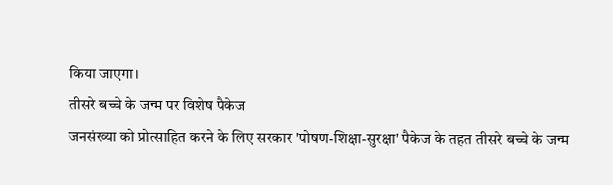किया जाएगा।
तीसरे बच्चे के जन्म पर विशेष पैकेज
जनसंख्या को प्रोत्साहित करने के लिए सरकार 'पोषण-शिक्षा-सुरक्षा' पैकेज के तहत तीसरे बच्चे के जन्म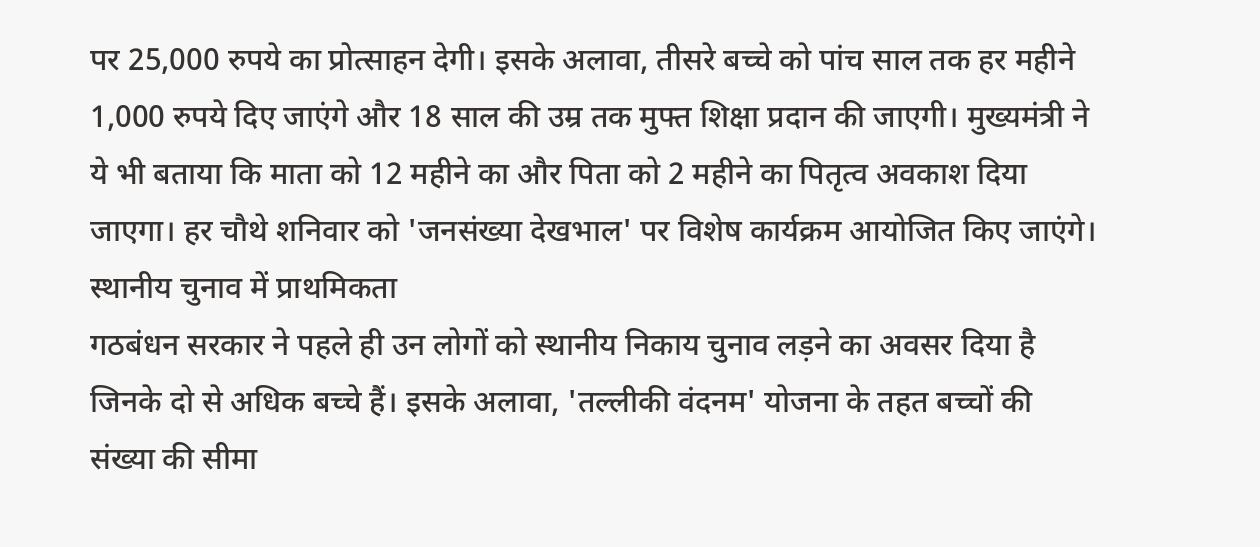पर 25,000 रुपये का प्रोत्साहन देगी। इसके अलावा, तीसरे बच्चे को पांच साल तक हर महीने 1,000 रुपये दिए जाएंगे और 18 साल की उम्र तक मुफ्त शिक्षा प्रदान की जाएगी। मुख्यमंत्री ने ये भी बताया कि माता को 12 महीने का और पिता को 2 महीने का पितृत्व अवकाश दिया जाएगा। हर चौथे शनिवार को 'जनसंख्या देखभाल' पर विशेष कार्यक्रम आयोजित किए जाएंगे।
स्थानीय चुनाव में प्राथमिकता
गठबंधन सरकार ने पहले ही उन लोगों को स्थानीय निकाय चुनाव लड़ने का अवसर दिया है जिनके दो से अधिक बच्चे हैं। इसके अलावा, 'तल्लीकी वंदनम' योजना के तहत बच्चों की संख्या की सीमा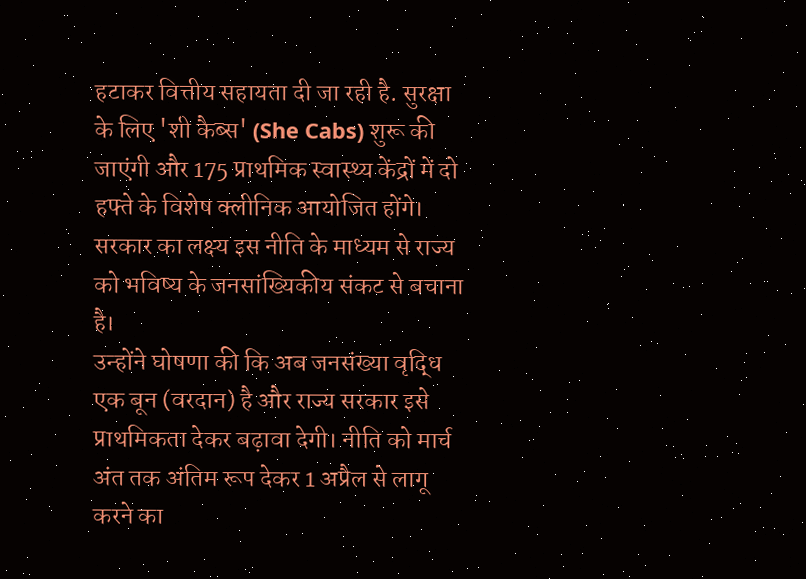हटाकर वित्तीय सहायता दी जा रही है. सुरक्षा के लिए 'शी कैब्स' (She Cabs) शुरू की जाएंगी और 175 प्राथमिक स्वास्थ्य केंद्रों में दो हफ्ते के विशेष क्लीनिक आयोजित होंगे। सरकार का लक्ष्य इस नीति के माध्यम से राज्य को भविष्य के जनसांख्यिकीय संकट से बचाना है।
उन्होंने घोषणा की कि अब जनसंख्या वृद्धि एक बून (वरदान) है और राज्य सरकार इसे प्राथमिकता देकर बढ़ावा देगी। नीति को मार्च अंत तक अंतिम रूप देकर 1 अप्रैल से लागू करने का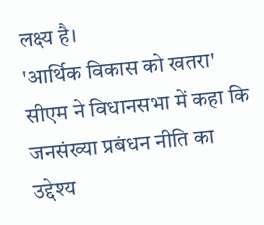लक्ष्य है।
'आर्थिक विकास को खतरा'
सीएम ने विधानसभा में कहा कि जनसंख्या प्रबंधन नीति का उद्देश्य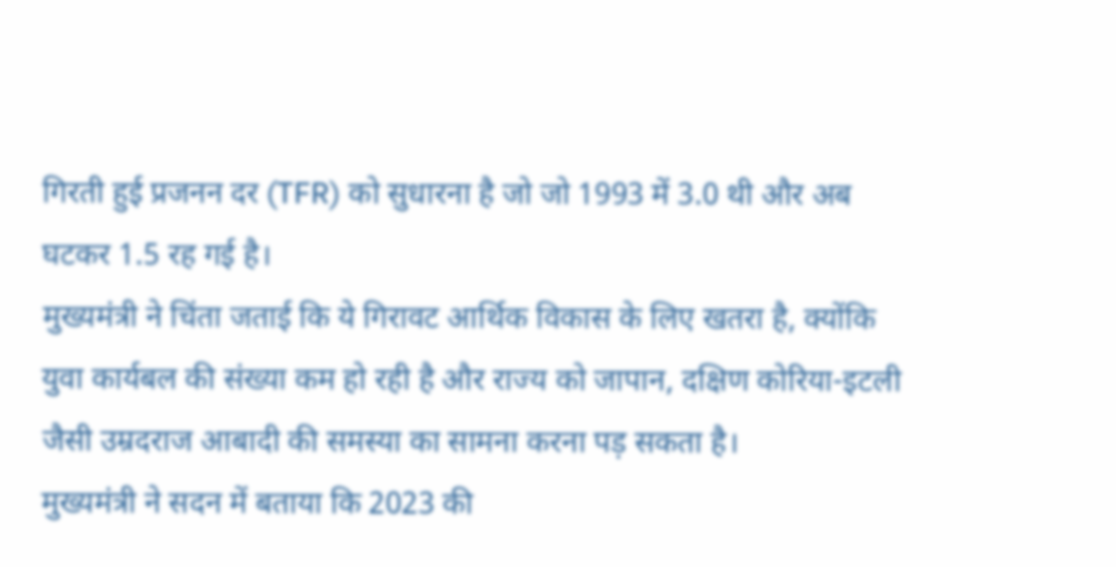गिरती हुई प्रजनन दर (TFR) को सुधारना है जो जो 1993 में 3.0 थी और अब घटकर 1.5 रह गई है।
मुख्यमंत्री ने चिंता जताई कि ये गिरावट आर्थिक विकास के लिए खतरा है, क्योंकि युवा कार्यबल की संख्या कम हो रही है और राज्य को जापान, दक्षिण कोरिया-इटली जैसी उम्रदराज आबादी की समस्या का सामना करना पड़ सकता है।
मुख्यमंत्री ने सदन में बताया कि 2023 की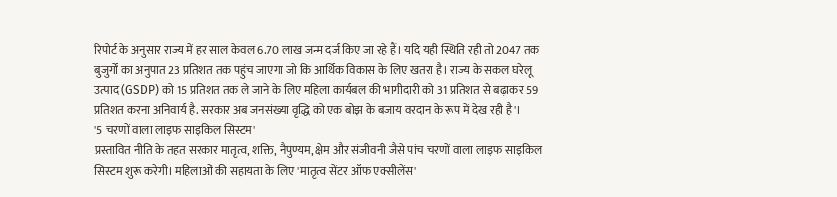रिपोर्ट के अनुसार राज्य में हर साल केवल 6.70 लाख जन्म दर्ज किए जा रहे हैं। यदि यही स्थिति रही तो 2047 तक बुजुर्गों का अनुपात 23 प्रतिशत तक पहुंच जाएगा जो कि आर्थिक विकास के लिए खतरा है। राज्य के सकल घरेलू उत्पाद (GSDP) को 15 प्रतिशत तक ले जाने के लिए महिला कार्यबल की भागीदारी को 31 प्रतिशत से बढ़ाकर 59 प्रतिशत करना अनिवार्य है. सरकार अब जनसंख्या वृद्धि को एक बोझ के बजाय वरदान के रूप में देख रही है'।
'5 चरणों वाला लाइफ साइकिल सिस्टम'
प्रस्तावित नीति के तहत सरकार मातृत्व, शक्ति, नैपुण्यम, क्षेम और संजीवनी जैसे पांच चरणों वाला लाइफ साइकिल सिस्टम शुरू करेगी। महिलाओं की सहायता के लिए 'मातृत्व सेंटर ऑफ एक्सीलेंस'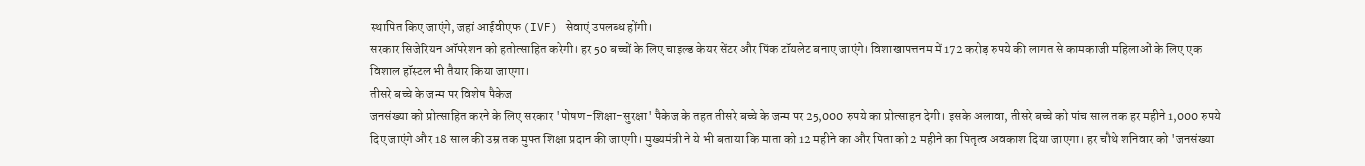स्थापित किए जाएंगे, जहां आईवीएफ (IVF) सेवाएं उपलब्ध होंगी।
सरकार सिजेरियन ऑपरेशन को हतोत्साहित करेगी। हर 50 बच्चों के लिए चाइल्ड केयर सेंटर और पिंक टॉयलेट बनाए जाएंगे। विशाखापत्तनम में 172 करोड़ रुपये की लागत से कामकाजी महिलाओं के लिए एक विशाल हॉस्टल भी तैयार किया जाएगा।
तीसरे बच्चे के जन्म पर विशेष पैकेज
जनसंख्या को प्रोत्साहित करने के लिए सरकार 'पोषण-शिक्षा-सुरक्षा' पैकेज के तहत तीसरे बच्चे के जन्म पर 25,000 रुपये का प्रोत्साहन देगी। इसके अलावा, तीसरे बच्चे को पांच साल तक हर महीने 1,000 रुपये दिए जाएंगे और 18 साल की उम्र तक मुफ्त शिक्षा प्रदान की जाएगी। मुख्यमंत्री ने ये भी बताया कि माता को 12 महीने का और पिता को 2 महीने का पितृत्व अवकाश दिया जाएगा। हर चौथे शनिवार को 'जनसंख्या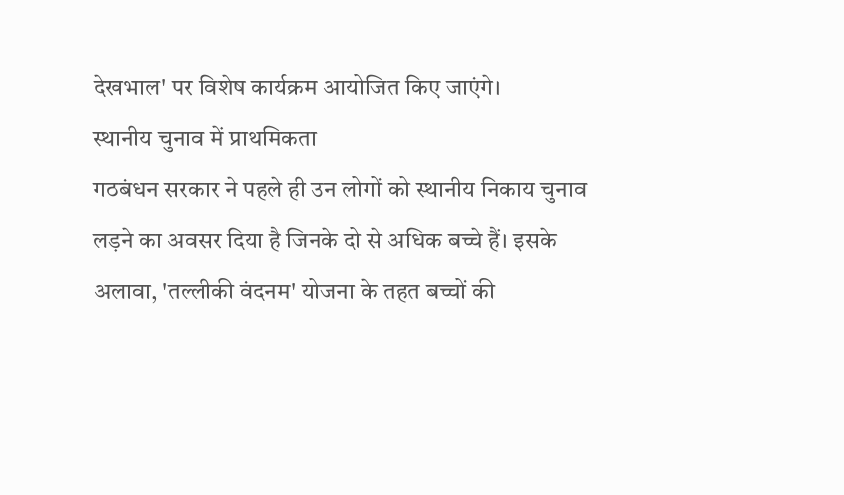देखभाल' पर विशेष कार्यक्रम आयोजित किए जाएंगे।
स्थानीय चुनाव में प्राथमिकता
गठबंधन सरकार ने पहले ही उन लोगों को स्थानीय निकाय चुनाव लड़ने का अवसर दिया है जिनके दो से अधिक बच्चे हैं। इसके अलावा, 'तल्लीकी वंदनम' योजना के तहत बच्चों की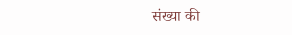संख्या की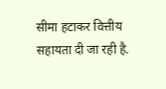सीमा हटाकर वित्तीय सहायता दी जा रही है.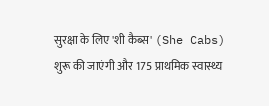सुरक्षा के लिए 'शी कैब्स' (She Cabs) शुरू की जाएंगी और 175 प्राथमिक स्वास्थ्य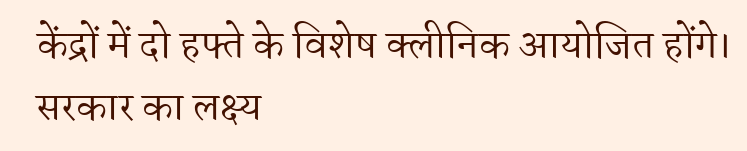केंद्रों में दो हफ्ते के विशेष क्लीनिक आयोजित होंगे। सरकार का लक्ष्य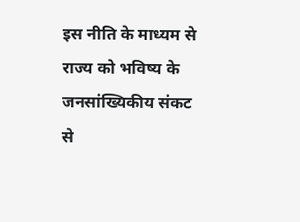इस नीति के माध्यम से राज्य को भविष्य के जनसांख्यिकीय संकट से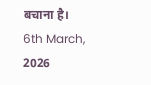बचाना है।
6th March, 2026